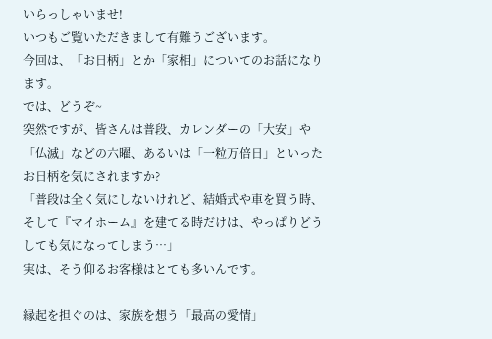いらっしゃいませ!
いつもご覧いただきまして有難うございます。
今回は、「お日柄」とか「家相」についてのお話になります。
では、どうぞ~
突然ですが、皆さんは普段、カレンダーの「大安」や「仏滅」などの六曜、あるいは「一粒万倍日」といったお日柄を気にされますか?
「普段は全く気にしないけれど、結婚式や車を買う時、そして『マイホーム』を建てる時だけは、やっぱりどうしても気になってしまう…」
実は、そう仰るお客様はとても多いんです。

縁起を担ぐのは、家族を想う「最高の愛情」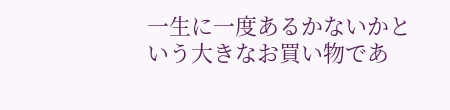一生に一度あるかないかという大きなお買い物であ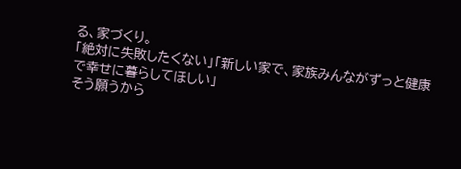る、家づくり。
「絶対に失敗したくない」「新しい家で、家族みんながずっと健康で幸せに暮らしてほしい」
そう願うから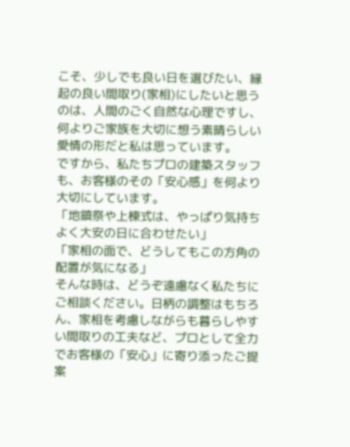こそ、少しでも良い日を選びたい、縁起の良い間取り(家相)にしたいと思うのは、人間のごく自然な心理ですし、何よりご家族を大切に想う素晴らしい愛情の形だと私は思っています。
ですから、私たちプロの建築スタッフも、お客様のその「安心感」を何より大切にしています。
「地鎮祭や上棟式は、やっぱり気持ちよく大安の日に合わせたい」
「家相の面で、どうしてもこの方角の配置が気になる」
そんな時は、どうぞ遠慮なく私たちにご相談ください。日柄の調整はもちろん、家相を考慮しながらも暮らしやすい間取りの工夫など、プロとして全力でお客様の「安心」に寄り添ったご提案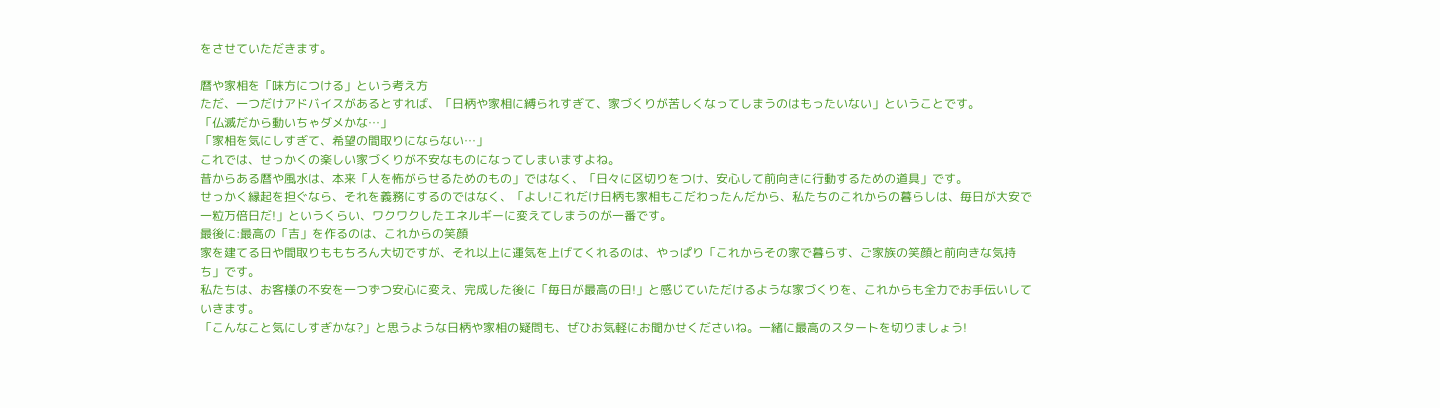をさせていただきます。

暦や家相を「味方につける」という考え方
ただ、一つだけアドバイスがあるとすれば、「日柄や家相に縛られすぎて、家づくりが苦しくなってしまうのはもったいない」ということです。
「仏滅だから動いちゃダメかな…」
「家相を気にしすぎて、希望の間取りにならない…」
これでは、せっかくの楽しい家づくりが不安なものになってしまいますよね。
昔からある暦や風水は、本来「人を怖がらせるためのもの」ではなく、「日々に区切りをつけ、安心して前向きに行動するための道具」です。
せっかく縁起を担ぐなら、それを義務にするのではなく、「よし!これだけ日柄も家相もこだわったんだから、私たちのこれからの暮らしは、毎日が大安で一粒万倍日だ!」というくらい、ワクワクしたエネルギーに変えてしまうのが一番です。
最後に:最高の「吉」を作るのは、これからの笑顔
家を建てる日や間取りももちろん大切ですが、それ以上に運気を上げてくれるのは、やっぱり「これからその家で暮らす、ご家族の笑顔と前向きな気持ち」です。
私たちは、お客様の不安を一つずつ安心に変え、完成した後に「毎日が最高の日!」と感じていただけるような家づくりを、これからも全力でお手伝いしていきます。
「こんなこと気にしすぎかな?」と思うような日柄や家相の疑問も、ぜひお気軽にお聞かせくださいね。一緒に最高のスタートを切りましょう!